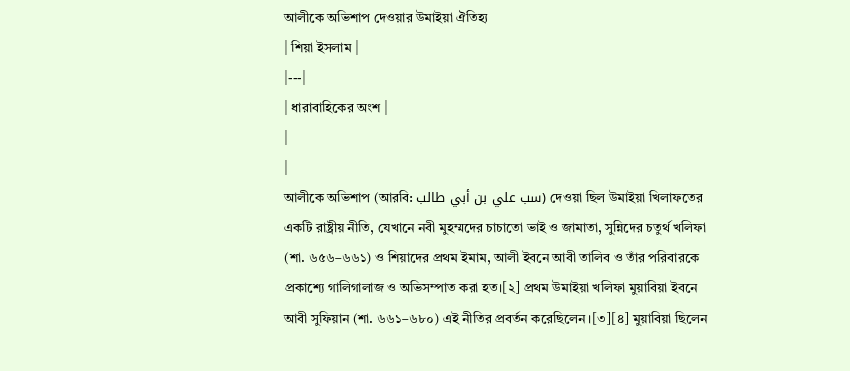আলীকে অভিশাপ দেওয়ার উমাইয়া ঐতিহ্য
| শিয়া ইসলাম |
|---|
| ধারাবাহিকের অংশ |
|
|
আলীকে অভিশাপ (আরবি: سب علي بن أبي طالب) দেওয়া ছিল উমাইয়া খিলাফতের একটি রাষ্ট্রীয় নীতি, যেখানে নবী মুহম্মদের চাচাতো ভাই ও জামাতা, সুন্নিদের চতুর্থ খলিফা (শা. ৬৫৬–৬৬১) ও শিয়াদের প্রথম ইমাম, আলী ইবনে আবী তালিব ও তাঁর পরিবারকে প্রকাশ্যে গালিগালাজ ও অভিসম্পাত করা হত।[২] প্রথম উমাইয়া খলিফা মুয়াবিয়া ইবনে আবী সুফিয়ান (শা. ৬৬১–৬৮০) এই নীতির প্রবর্তন করেছিলেন।[৩][৪] মুয়াবিয়া ছিলেন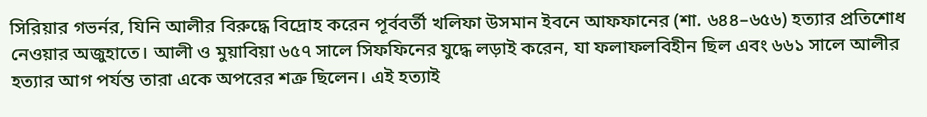সিরিয়ার গভর্নর, যিনি আলীর বিরুদ্ধে বিদ্রোহ করেন পূর্ববর্তী খলিফা উসমান ইবনে আফফানের (শা. ৬৪৪–৬৫৬) হত্যার প্রতিশোধ নেওয়ার অজুহাতে। আলী ও মুয়াবিয়া ৬৫৭ সালে সিফফিনের যুদ্ধে লড়াই করেন, যা ফলাফলবিহীন ছিল এবং ৬৬১ সালে আলীর হত্যার আগ পর্যন্ত তারা একে অপরের শত্রু ছিলেন। এই হত্যাই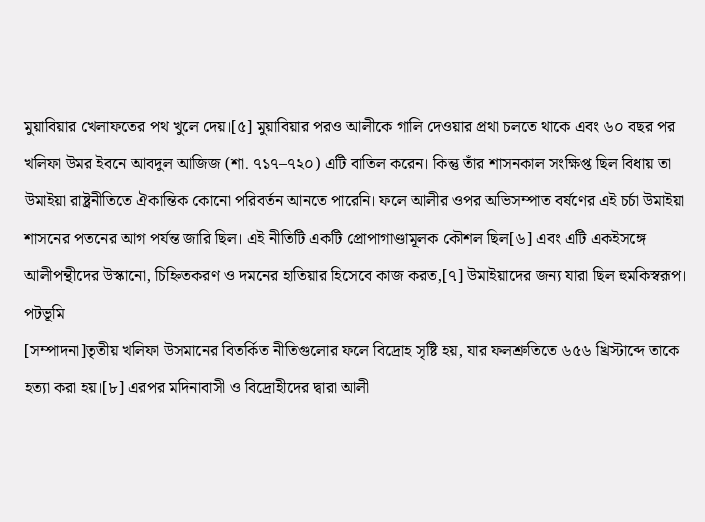মুয়াবিয়ার খেলাফতের পথ খুলে দেয়।[৫] মুয়াবিয়ার পরও আলীকে গালি দেওয়ার প্রথা চলতে থাকে এবং ৬০ বছর পর খলিফা উমর ইবনে আবদুল আজিজ (শা. ৭১৭–৭২০) এটি বাতিল করেন। কিন্তু তাঁর শাসনকাল সংক্ষিপ্ত ছিল বিধায় তা উমাইয়া রাষ্ট্রনীতিতে ঐকান্তিক কোনো পরিবর্তন আনতে পারেনি। ফলে আলীর ওপর অভিসম্পাত বর্ষণের এই চর্চা উমাইয়া শাসনের পতনের আগ পর্যন্ত জারি ছিল। এই নীতিটি একটি প্রোপাগাণ্ডামূলক কৌশল ছিল[৬] এবং এটি একইসঙ্গে আলীপন্থীদের উস্কানো, চিহ্নিতকরণ ও দমনের হাতিয়ার হিসেবে কাজ করত,[৭] উমাইয়াদের জন্য যারা ছিল হুমকিস্বরূপ।
পটভূমি
[সম্পাদনা]তৃতীয় খলিফা উসমানের বিতর্কিত নীতিগুলোর ফলে বিদ্রোহ সৃষ্টি হয়, যার ফলশ্রুতিতে ৬৫৬ খ্রিস্টাব্দে তাকে হত্যা করা হয়।[৮] এরপর মদিনাবাসী ও বিদ্রোহীদের দ্বারা আলী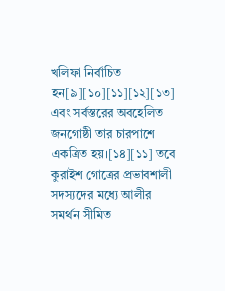খলিফা নির্বাচিত হন[৯][১০][১১][১২][১৩] এবং সর্বস্তরের অবহেলিত জনগোষ্ঠী তার চারপাশে একত্রিত হয়।[১৪][১১] তবে কুরাইশ গোত্রের প্রভাবশালী সদস্যদের মধ্যে আলীর সমর্থন সীমিত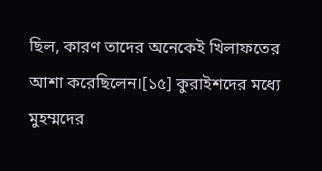ছিল, কারণ তাদের অনেকেই খিলাফতের আশা করেছিলেন।[১৫] কুরাইশদের মধ্যে মুহম্মদের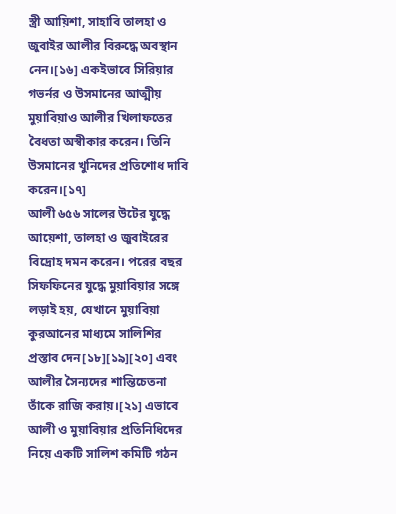স্ত্রী আয়িশা, সাহাবি তালহা ও জুবাইর আলীর বিরুদ্ধে অবস্থান নেন।[১৬] একইভাবে সিরিয়ার গভর্নর ও উসমানের আত্মীয় মুয়াবিয়াও আলীর খিলাফতের বৈধতা অস্বীকার করেন। তিনি উসমানের খুনিদের প্রতিশোধ দাবি করেন।[১৭]
আলী ৬৫৬ সালের উটের যুদ্ধে আয়েশা, তালহা ও জুবাইরের বিদ্রোহ দমন করেন। পরের বছর সিফফিনের যুদ্ধে মুয়াবিয়ার সঙ্গে লড়াই হয়, যেখানে মুয়াবিয়া কুরআনের মাধ্যমে সালিশির প্রস্তাব দেন[১৮][১৯][২০] এবং আলীর সৈন্যদের শান্তিচেতনা তাঁকে রাজি করায়।[২১] এভাবে আলী ও মুয়াবিয়ার প্রতিনিধিদের নিয়ে একটি সালিশ কমিটি গঠন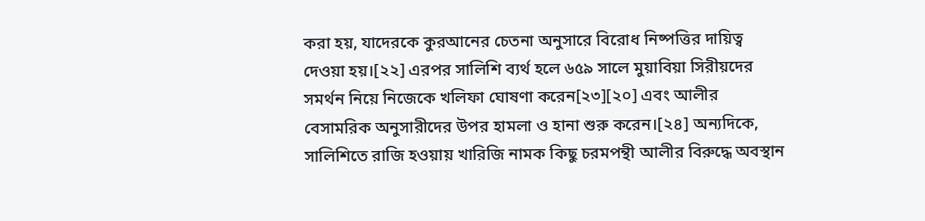করা হয়, যাদেরকে কুরআনের চেতনা অনুসারে বিরোধ নিষ্পত্তির দায়িত্ব দেওয়া হয়।[২২] এরপর সালিশি ব্যর্থ হলে ৬৫৯ সালে মুয়াবিয়া সিরীয়দের সমর্থন নিয়ে নিজেকে খলিফা ঘোষণা করেন[২৩][২০] এবং আলীর বেসামরিক অনুসারীদের উপর হামলা ও হানা শুরু করেন।[২৪] অন্যদিকে, সালিশিতে রাজি হওয়ায় খারিজি নামক কিছু চরমপন্থী আলীর বিরুদ্ধে অবস্থান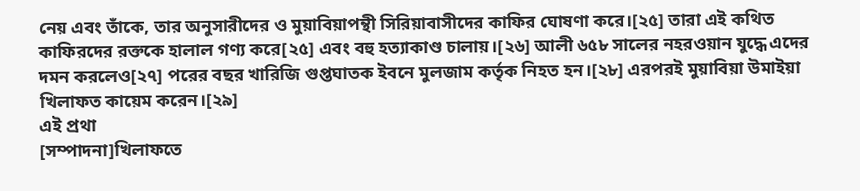নেয় এবং তাঁকে, তার অনুসারীদের ও মুয়াবিয়াপন্থী সিরিয়াবাসীদের কাফির ঘোষণা করে।[২৫] তারা এই কথিত কাফিরদের রক্তকে হালাল গণ্য করে[২৫] এবং বহু হত্যাকাণ্ড চালায়।[২৬] আলী ৬৫৮ সালের নহরওয়ান যুদ্ধে এদের দমন করলেও[২৭] পরের বছর খারিজি গুপ্তঘাতক ইবনে মুলজাম কর্তৃক নিহত হন।[২৮] এরপরই মুয়াবিয়া উমাইয়া খিলাফত কায়েম করেন।[২৯]
এই প্রথা
[সম্পাদনা]খিলাফতে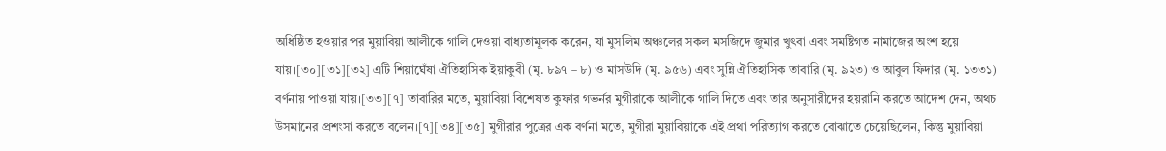অধিষ্ঠিত হওয়ার পর মুয়াবিয়া আলীকে গালি দেওয়া বাধ্যতামূলক করেন, যা মুসলিম অঞ্চলের সকল মসজিদে জুমার খুৎবা এবং সমষ্টিগত নামাজের অংশ হয়ে যায়।[৩০][৩১][৩২] এটি শিয়াঘেঁষা ঐতিহাসিক ইয়াকুবী (মৃ. ৮৯৭ – ৮) ও মাসউদি (মৃ. ৯৫৬) এবং সুন্নি ঐতিহাসিক তাবারি (মৃ. ৯২৩) ও আবুল ফিদার (মৃ. ১৩৩১) বর্ণনায় পাওয়া যায়।[৩৩][৭] তাবারির মতে, মুয়াবিয়া বিশেষত কুফার গভর্নর মুগীরাকে আলীকে গালি দিতে এবং তার অনুসারীদের হয়রানি করতে আদেশ দেন, অথচ উসমানের প্রশংসা করতে বলেন।[৭][৩৪][৩৫] মুগীরার পুত্রের এক বর্ণনা মতে, মুগীরা মুয়াবিয়াকে এই প্রথা পরিত্যাগ করতে বোঝাতে চেয়েছিলেন, কিন্তু মুয়াবিয়া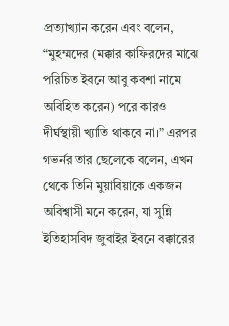প্রত্যাখ্যান করেন এবং বলেন, “মুহম্মদের (মক্কার কাফিরদের মাঝে পরিচিত ইবনে আবু কবশা নামে অবিহিত করেন) পরে কারও দীর্ঘস্থায়ী খ্যাতি থাকবে না।” এরপর গভর্নর তার ছেলেকে বলেন, এখন থেকে তিনি মুয়াবিয়াকে একজন অবিশ্বাসী মনে করেন, যা সুন্নি ইতিহাসবিদ জুবাইর ইবনে বক্কারের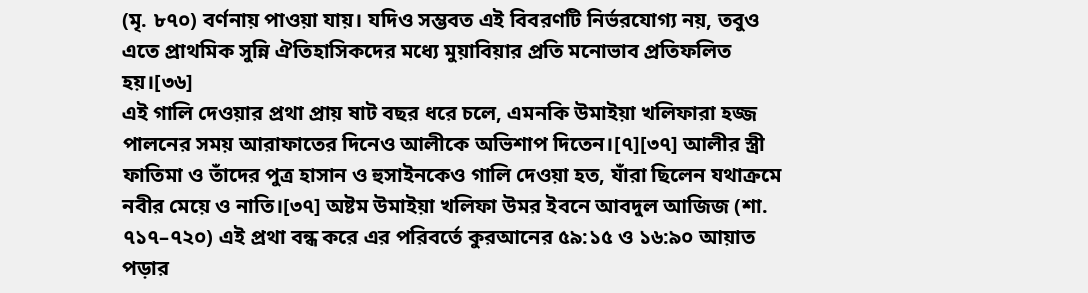(মৃ. ৮৭০) বর্ণনায় পাওয়া যায়। যদিও সম্ভবত এই বিবরণটি নির্ভরযোগ্য নয়, তবুও এতে প্রাথমিক সুন্নি ঐতিহাসিকদের মধ্যে মুয়াবিয়ার প্রতি মনোভাব প্রতিফলিত হয়।[৩৬]
এই গালি দেওয়ার প্রথা প্রায় ষাট বছর ধরে চলে, এমনকি উমাইয়া খলিফারা হজ্জ পালনের সময় আরাফাতের দিনেও আলীকে অভিশাপ দিতেন।[৭][৩৭] আলীর স্ত্রী ফাতিমা ও তাঁদের পুত্র হাসান ও হুসাইনকেও গালি দেওয়া হত, যাঁরা ছিলেন যথাক্রমে নবীর মেয়ে ও নাতি।[৩৭] অষ্টম উমাইয়া খলিফা উমর ইবনে আবদুল আজিজ (শা. ৭১৭–৭২০) এই প্রথা বন্ধ করে এর পরিবর্তে কুরআনের ৫৯:১৫ ও ১৬:৯০ আয়াত পড়ার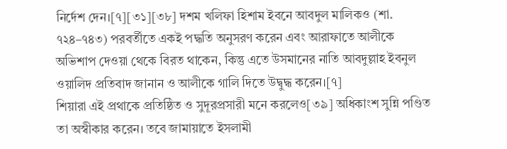নির্দেশ দেন।[৭][৩১][৩৮] দশম খলিফা হিশাম ইবনে আবদুল মালিকও (শা. ৭২৪–৭৪৩) পরবর্তীতে একই পদ্ধতি অনুসরণ করেন এবং আরাফাতে আলীকে অভিশাপ দেওয়া থেকে বিরত থাকেন, কিন্তু এতে উসমানের নাতি আবদুল্লাহ ইবনুল ওয়ালিদ প্রতিবাদ জানান ও আলীকে গালি দিতে উদ্বুদ্ধ করেন।[৭]
শিয়ারা এই প্রথাকে প্রতিষ্ঠিত ও সুদূরপ্রসারী মনে করলেও[৩৯] অধিকাংশ সুন্নি পণ্ডিত তা অস্বীকার করেন। তবে জামায়াতে ইসলামী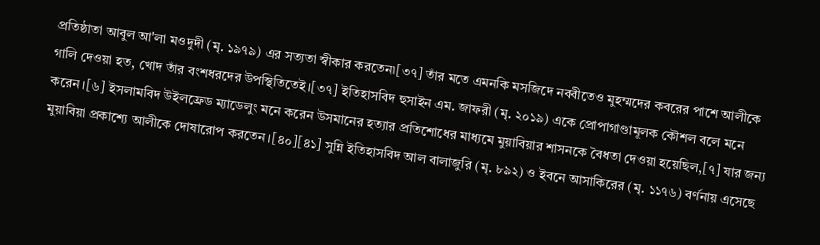প্রতিষ্ঠাতা আবুল আ'লা মওদুদী (মৃ. ১৯৭৯) এর সত্যতা স্বীকার করতেন৷[৩৭] তাঁর মতে এমনকি মসজিদে নববীতেও মুহম্মদের কবরের পাশে আলীকে গালি দেওয়া হত, খোদ তাঁর বংশধরদের উপস্থিতিতেই।[৩৭] ইতিহাসবিদ হুসাইন এম. জাফরী (মৃ. ২০১৯) একে প্রোপাগাণ্ডামূলক কৌশল বলে মনে করেন।[৬] ইসলামবিদ উইলফ্রেড ম্যাডেলুং মনে করেন উসমানের হত্যার প্রতিশোধের মাধ্যমে মুয়াবিয়ার শাসনকে বৈধতা দেওয়া হয়েছিল,[৭] যার জন্য মুয়াবিয়া প্রকাশ্যে আলীকে দোষারোপ করতেন।[৪০][৪১] সুন্নি ইতিহাসবিদ আল বালাজুরি (মৃ. ৮৯২) ও ইবনে আসাকিরের (মৃ. ১১৭৬) বর্ণনায় এসেছে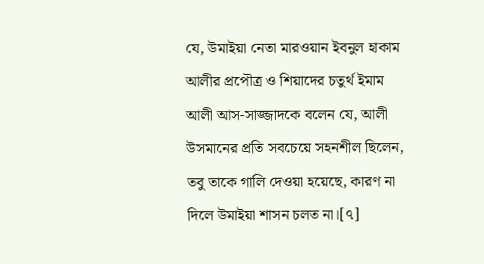যে, উমাইয়া নেতা মারওয়ান ইবনুল হাকাম আলীর প্রপৌত্র ও শিয়াদের চতুর্থ ইমাম আলী আস-সাজ্জাদকে বলেন যে, আলী উসমানের প্রতি সবচেয়ে সহনশীল ছিলেন, তবু তাকে গালি দেওয়া হয়েছে, কারণ না দিলে উমাইয়া শাসন চলত না।[৭]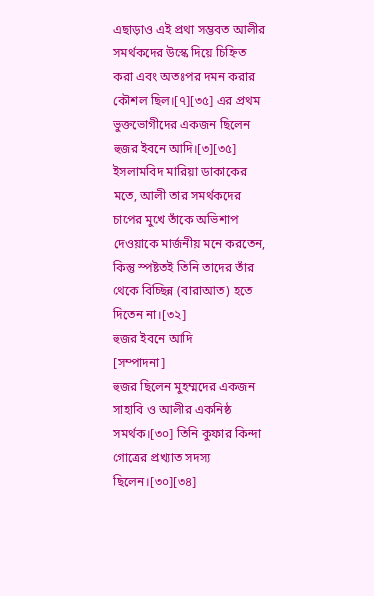এছাড়াও এই প্রথা সম্ভবত আলীর সমর্থকদের উস্কে দিয়ে চিহ্নিত করা এবং অতঃপর দমন করার কৌশল ছিল।[৭][৩৫] এর প্রথম ভুক্তভোগীদের একজন ছিলেন হুজর ইবনে আদি।[৩][৩৫] ইসলামবিদ মারিয়া ডাকাকের মতে, আলী তার সমর্থকদের চাপের মুখে তাঁকে অভিশাপ দেওয়াকে মার্জনীয় মনে করতেন, কিন্তু স্পষ্টতই তিনি তাদের তাঁর থেকে বিচ্ছিন্ন (বারাআত) হতে দিতেন না।[৩২]
হুজর ইবনে আদি
[সম্পাদনা]
হুজর ছিলেন মুহম্মদের একজন সাহাবি ও আলীর একনিষ্ঠ সমর্থক।[৩০] তিনি কুফার কিন্দা গোত্রের প্রখ্যাত সদস্য ছিলেন।[৩০][৩৪]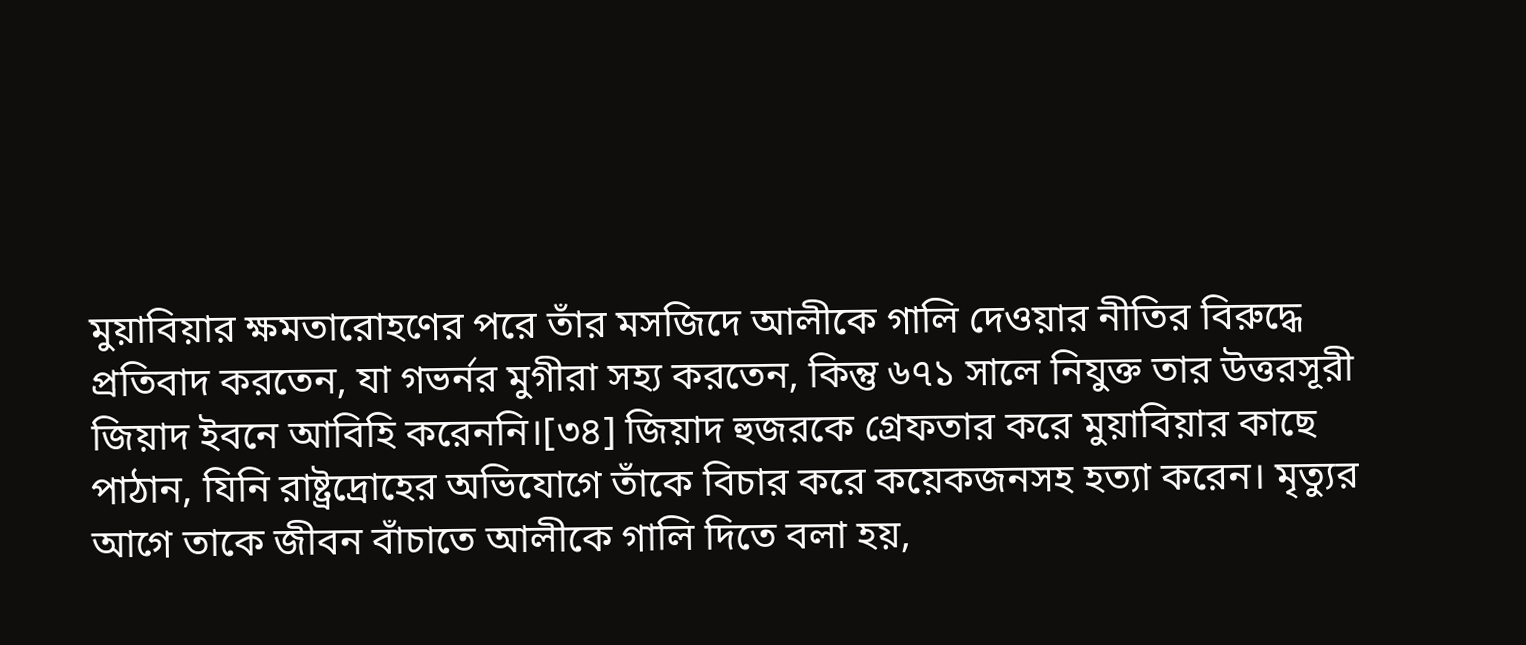মুয়াবিয়ার ক্ষমতারোহণের পরে তাঁর মসজিদে আলীকে গালি দেওয়ার নীতির বিরুদ্ধে প্রতিবাদ করতেন, যা গভর্নর মুগীরা সহ্য করতেন, কিন্তু ৬৭১ সালে নিযুক্ত তার উত্তরসূরী জিয়াদ ইবনে আবিহি করেননি।[৩৪] জিয়াদ হুজরকে গ্রেফতার করে মুয়াবিয়ার কাছে পাঠান, যিনি রাষ্ট্রদ্রোহের অভিযোগে তাঁকে বিচার করে কয়েকজনসহ হত্যা করেন। মৃত্যুর আগে তাকে জীবন বাঁচাতে আলীকে গালি দিতে বলা হয়,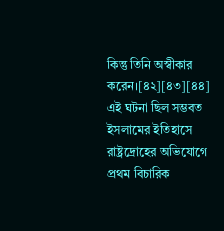কিন্তু তিনি অস্বীকার করেন।[৪২][৪৩][৪৪] এই ঘটনা ছিল সম্ভবত ইসলামের ইতিহাসে রাষ্ট্রদ্রোহের অভিযোগে প্রথম বিচারিক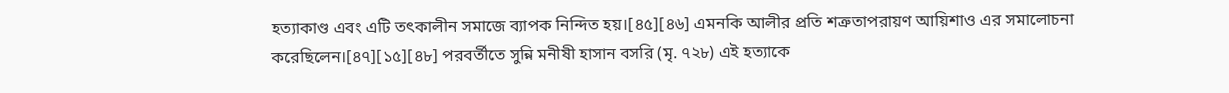হত্যাকাণ্ড এবং এটি তৎকালীন সমাজে ব্যাপক নিন্দিত হয়।[৪৫][৪৬] এমনকি আলীর প্রতি শত্রুতাপরায়ণ আয়িশাও এর সমালোচনা করেছিলেন।[৪৭][১৫][৪৮] পরবর্তীতে সুন্নি মনীষী হাসান বসরি (মৃ. ৭২৮) এই হত্যাকে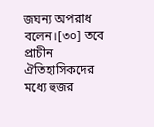জঘন্য অপরাধ বলেন।[৩০] তবে প্রাচীন ঐতিহাসিকদের মধ্যে হুজর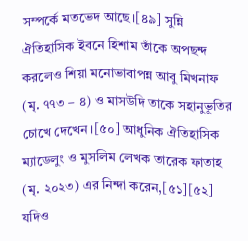সম্পর্কে মতভেদ আছে।[৪৯] সুন্নি ঐতিহাসিক ইবনে হিশাম তাঁকে অপছন্দ করলেও শিয়া মনোভাবাপন্ন আবু মিখনাফ (মৃ. ৭৭৩ – ৪) ও মাসউদি তাকে সহানুভূতির চোখে দেখেন।[৫০] আধুনিক ঐতিহাসিক ম্যাডেলুং ও মুসলিম লেখক তারেক ফাতাহ (মৃ. ২০২৩) এর নিন্দা করেন,[৫১][৫২] যদিও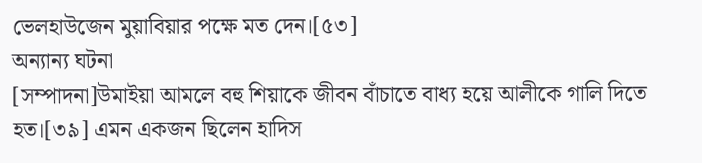ভেলহাউজেন মুয়াবিয়ার পক্ষে মত দেন।[৫৩]
অন্যান্য ঘটনা
[সম্পাদনা]উমাইয়া আমলে বহু শিয়াকে জীবন বাঁচাতে বাধ্য হয়ে আলীকে গালি দিতে হত।[৩৯] এমন একজন ছিলেন হাদিস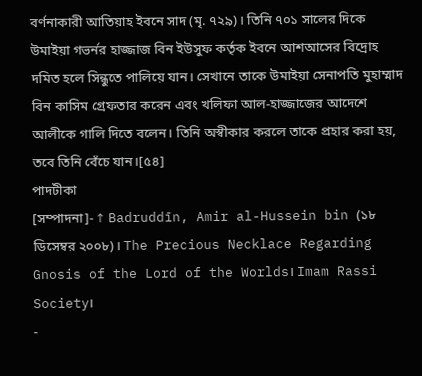বর্ণনাকারী আতিয়াহ ইবনে সাদ (মৃ. ৭২৯)। তিনি ৭০১ সালের দিকে উমাইয়া গভর্নর হাজ্জাজ বিন ইউসুফ কর্তৃক ইবনে আশআসের বিদ্রোহ দমিত হলে সিন্ধুতে পালিয়ে যান। সেখানে তাকে উমাইয়া সেনাপতি মুহাম্মাদ বিন কাসিম গ্রেফতার করেন এবং খলিফা আল-হাজ্জাজের আদেশে আলীকে গালি দিতে বলেন। তিনি অস্বীকার করলে তাকে প্রহার করা হয়, তবে তিনি বেঁচে যান।[৫৪]
পাদটীকা
[সম্পাদনা]- ↑ Badruddīn, Amir al-Hussein bin (১৮ ডিসেম্বর ২০০৮)। The Precious Necklace Regarding Gnosis of the Lord of the Worlds। Imam Rassi Society।
-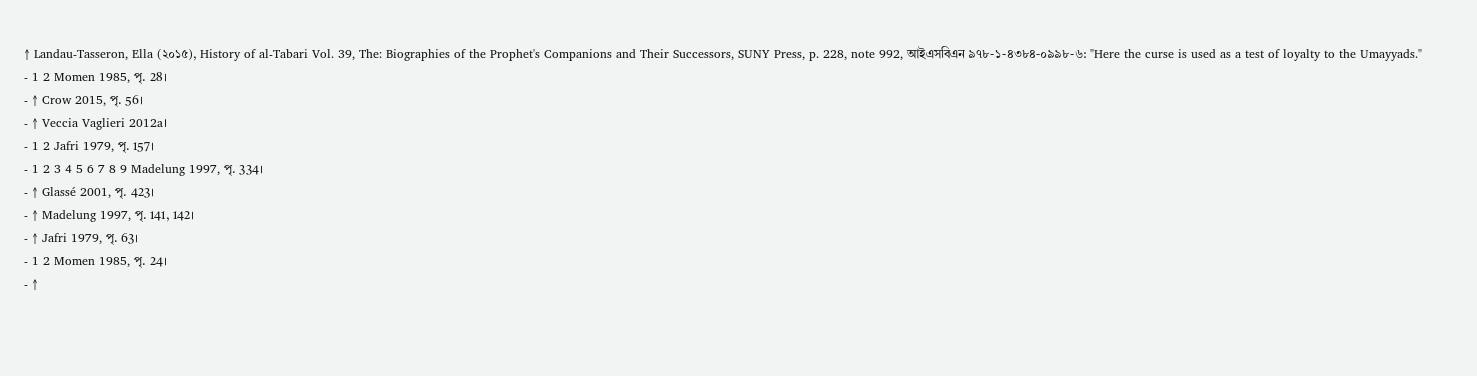↑ Landau-Tasseron, Ella (২০১৫), History of al-Tabari Vol. 39, The: Biographies of the Prophet's Companions and Their Successors, SUNY Press, p. 228, note 992, আইএসবিএন ৯৭৮-১-৪৩৮৪-০৯৯৮-৬: "Here the curse is used as a test of loyalty to the Umayyads."
- 1 2 Momen 1985, পৃ. 28।
- ↑ Crow 2015, পৃ. 56।
- ↑ Veccia Vaglieri 2012a।
- 1 2 Jafri 1979, পৃ. 157।
- 1 2 3 4 5 6 7 8 9 Madelung 1997, পৃ. 334।
- ↑ Glassé 2001, পৃ. 423।
- ↑ Madelung 1997, পৃ. 141, 142।
- ↑ Jafri 1979, পৃ. 63।
- 1 2 Momen 1985, পৃ. 24।
- ↑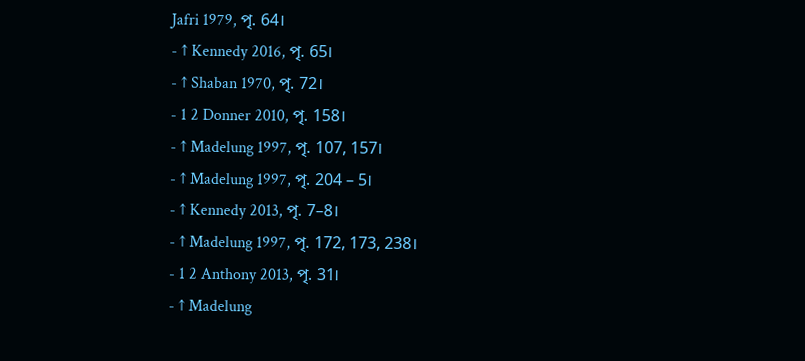Jafri 1979, পৃ. 64।
- ↑ Kennedy 2016, পৃ. 65।
- ↑ Shaban 1970, পৃ. 72।
- 1 2 Donner 2010, পৃ. 158।
- ↑ Madelung 1997, পৃ. 107, 157।
- ↑ Madelung 1997, পৃ. 204 – 5।
- ↑ Kennedy 2013, পৃ. 7–8।
- ↑ Madelung 1997, পৃ. 172, 173, 238।
- 1 2 Anthony 2013, পৃ. 31।
- ↑ Madelung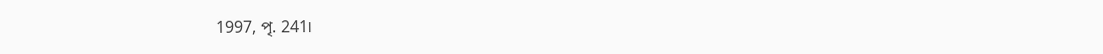1997, পৃ. 241।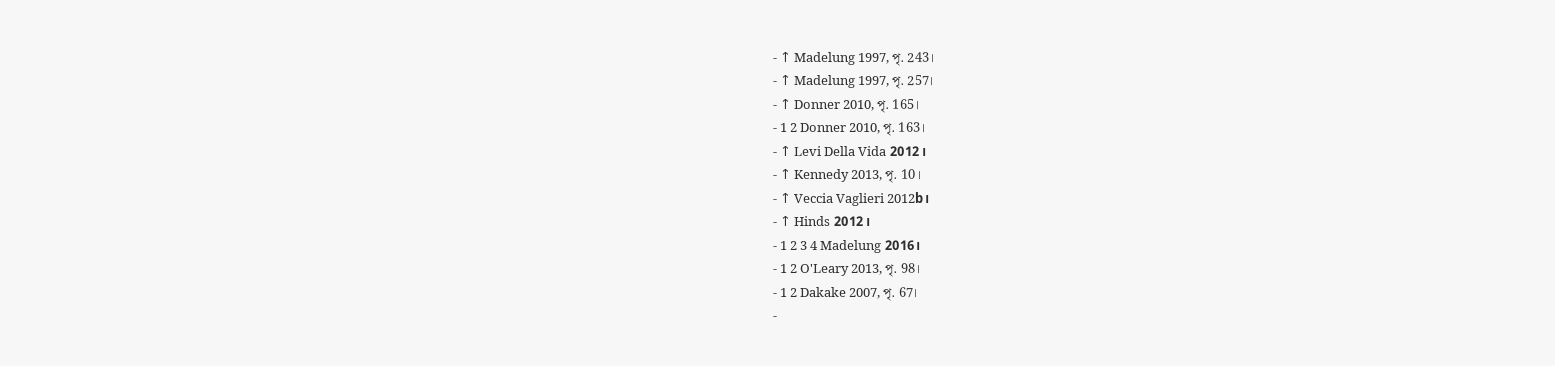- ↑ Madelung 1997, পৃ. 243।
- ↑ Madelung 1997, পৃ. 257।
- ↑ Donner 2010, পৃ. 165।
- 1 2 Donner 2010, পৃ. 163।
- ↑ Levi Della Vida 2012।
- ↑ Kennedy 2013, পৃ. 10।
- ↑ Veccia Vaglieri 2012b।
- ↑ Hinds 2012।
- 1 2 3 4 Madelung 2016।
- 1 2 O'Leary 2013, পৃ. 98।
- 1 2 Dakake 2007, পৃ. 67।
-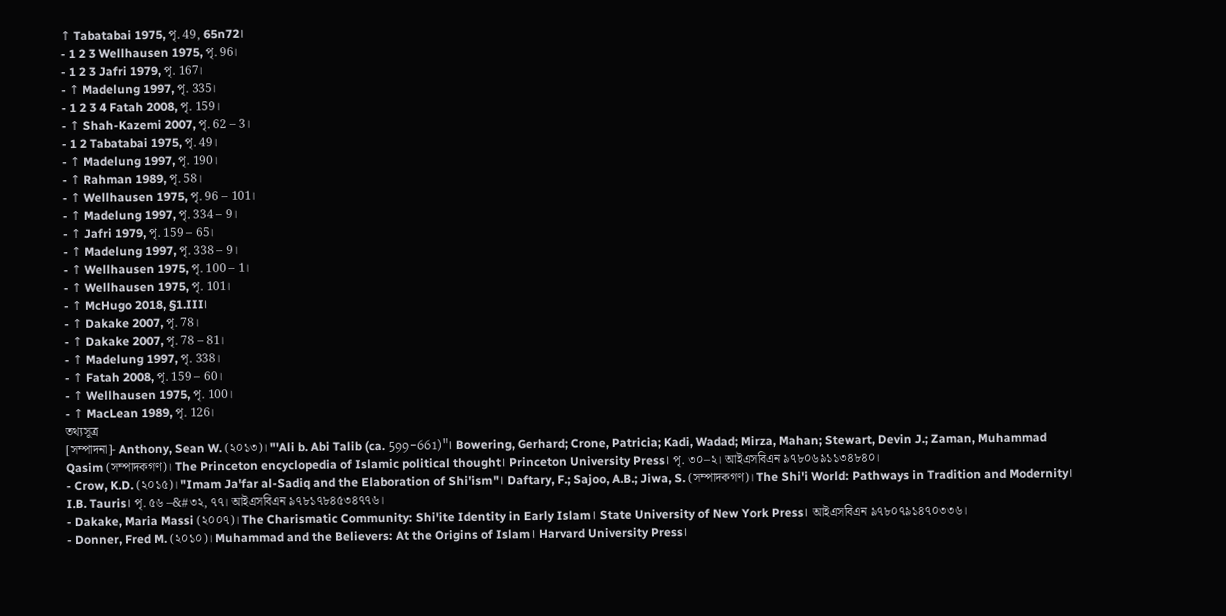↑ Tabatabai 1975, পৃ. 49, 65n72।
- 1 2 3 Wellhausen 1975, পৃ. 96।
- 1 2 3 Jafri 1979, পৃ. 167।
- ↑ Madelung 1997, পৃ. 335।
- 1 2 3 4 Fatah 2008, পৃ. 159।
- ↑ Shah-Kazemi 2007, পৃ. 62 – 3।
- 1 2 Tabatabai 1975, পৃ. 49।
- ↑ Madelung 1997, পৃ. 190।
- ↑ Rahman 1989, পৃ. 58।
- ↑ Wellhausen 1975, পৃ. 96 – 101।
- ↑ Madelung 1997, পৃ. 334 – 9।
- ↑ Jafri 1979, পৃ. 159 – 65।
- ↑ Madelung 1997, পৃ. 338 – 9।
- ↑ Wellhausen 1975, পৃ. 100 – 1।
- ↑ Wellhausen 1975, পৃ. 101।
- ↑ McHugo 2018, §1.III।
- ↑ Dakake 2007, পৃ. 78।
- ↑ Dakake 2007, পৃ. 78 – 81।
- ↑ Madelung 1997, পৃ. 338।
- ↑ Fatah 2008, পৃ. 159 – 60।
- ↑ Wellhausen 1975, পৃ. 100।
- ↑ MacLean 1989, পৃ. 126।
তথ্যসূত্র
[সম্পাদনা]- Anthony, Sean W. (২০১৩)। "'Ali b. Abi Talib (ca. 599-661)"। Bowering, Gerhard; Crone, Patricia; Kadi, Wadad; Mirza, Mahan; Stewart, Devin J.; Zaman, Muhammad Qasim (সম্পাদকগণ)। The Princeton encyclopedia of Islamic political thought। Princeton University Press। পৃ. ৩০–২। আইএসবিএন ৯৭৮০৬৯১১৩৪৮৪০।
- Crow, K.D. (২০১৫)। "Imam Ja'far al-Sadiq and the Elaboration of Shi'ism"। Daftary, F.; Sajoo, A.B.; Jiwa, S. (সম্পাদকগণ)। The Shi'i World: Pathways in Tradition and Modernity। I.B. Tauris। পৃ. ৫৬ –&#৩২, ৭৭। আইএসবিএন ৯৭৮১৭৮৪৫৩৪৭৭৬।
- Dakake, Maria Massi (২০০৭)। The Charismatic Community: Shi'ite Identity in Early Islam। State University of New York Press। আইএসবিএন ৯৭৮০৭৯১৪৭০৩৩৬।
- Donner, Fred M. (২০১০)। Muhammad and the Believers: At the Origins of Islam। Harvard University Press।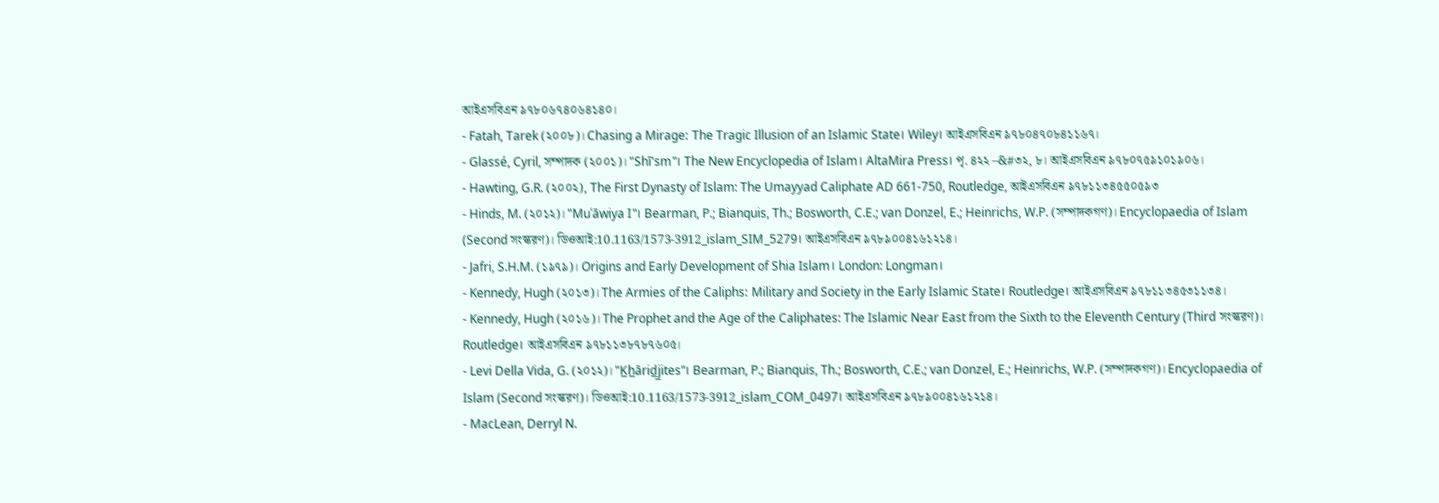আইএসবিএন ৯৭৮০৬৭৪০৬৪১৪০।
- Fatah, Tarek (২০০৮)। Chasing a Mirage: The Tragic Illusion of an Islamic State। Wiley। আইএসবিএন ৯৭৮০৪৭০৮৪১১৬৭।
- Glassé, Cyril, সম্পাদক (২০০১)। "Shī'sm"। The New Encyclopedia of Islam। AltaMira Press। পৃ. ৪২২ –&#৩২, ৮। আইএসবিএন ৯৭৮০৭৫৯১০১৯০৬।
- Hawting, G.R. (২০০২), The First Dynasty of Islam: The Umayyad Caliphate AD 661-750, Routledge, আইএসবিএন ৯৭৮১১৩৪৫৫০৫৯৩
- Hinds, M. (২০১২)। "Muʿāwiya I"। Bearman, P.; Bianquis, Th.; Bosworth, C.E.; van Donzel, E.; Heinrichs, W.P. (সম্পাদকগণ)। Encyclopaedia of Islam (Second সংস্করণ)। ডিওআই:10.1163/1573-3912_islam_SIM_5279। আইএসবিএন ৯৭৮৯০০৪১৬১২১৪।
- Jafri, S.H.M. (১৯৭৯)। Origins and Early Development of Shia Islam। London: Longman।
- Kennedy, Hugh (২০১৩)। The Armies of the Caliphs: Military and Society in the Early Islamic State। Routledge। আইএসবিএন ৯৭৮১১৩৪৫৩১১৩৪।
- Kennedy, Hugh (২০১৬)। The Prophet and the Age of the Caliphates: The Islamic Near East from the Sixth to the Eleventh Century (Third সংস্করণ)। Routledge। আইএসবিএন ৯৭৮১১৩৮৭৮৭৬০৫।
- Levi Della Vida, G. (২০১২)। "K̲h̲ārid̲j̲ites"। Bearman, P.; Bianquis, Th.; Bosworth, C.E.; van Donzel, E.; Heinrichs, W.P. (সম্পাদকগণ)। Encyclopaedia of Islam (Second সংস্করণ)। ডিওআই:10.1163/1573-3912_islam_COM_0497। আইএসবিএন ৯৭৮৯০০৪১৬১২১৪।
- MacLean, Derryl N.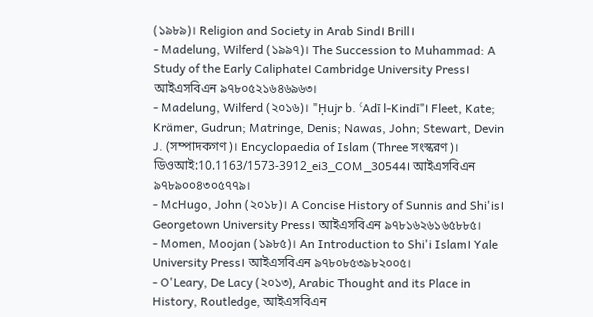(১৯৮৯)। Religion and Society in Arab Sind। Brill।
- Madelung, Wilferd (১৯৯৭)। The Succession to Muhammad: A Study of the Early Caliphate। Cambridge University Press। আইএসবিএন ৯৭৮০৫২১৬৪৬৯৬৩।
- Madelung, Wilferd (২০১৬)। "Ḥujr b. ʿAdī l-Kindī"। Fleet, Kate; Krämer, Gudrun; Matringe, Denis; Nawas, John; Stewart, Devin J. (সম্পাদকগণ)। Encyclopaedia of Islam (Three সংস্করণ)। ডিওআই:10.1163/1573-3912_ei3_COM_30544। আইএসবিএন ৯৭৮৯০০৪৩০৫৭৭৯।
- McHugo, John (২০১৮)। A Concise History of Sunnis and Shi'is। Georgetown University Press। আইএসবিএন ৯৭৮১৬২৬১৬৫৮৮৫।
- Momen, Moojan (১৯৮৫)। An Introduction to Shi'i Islam। Yale University Press। আইএসবিএন ৯৭৮০৮৫৩৯৮২০০৫।
- O'Leary, De Lacy (২০১৩), Arabic Thought and its Place in History, Routledge, আইএসবিএন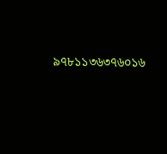৯৭৮১১৩৬৩৭৬০১৬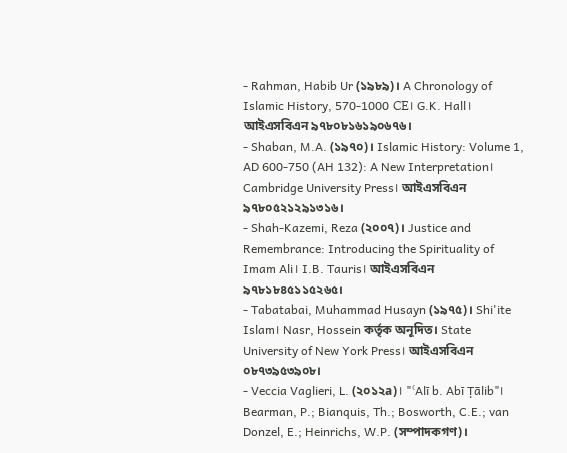- Rahman, Habib Ur (১৯৮৯)। A Chronology of Islamic History, 570-1000 CE। G.K. Hall। আইএসবিএন ৯৭৮০৮১৬১৯০৬৭৬।
- Shaban, M.A. (১৯৭০)। Islamic History: Volume 1, AD 600-750 (AH 132): A New Interpretation। Cambridge University Press। আইএসবিএন ৯৭৮০৫২১২৯১৩১৬।
- Shah-Kazemi, Reza (২০০৭)। Justice and Remembrance: Introducing the Spirituality of Imam Ali। I.B. Tauris। আইএসবিএন ৯৭৮১৮৪৫১১৫২৬৫।
- Tabatabai, Muhammad Husayn (১৯৭৫)। Shi'ite Islam। Nasr, Hossein কর্তৃক অনূদিত। State University of New York Press। আইএসবিএন ০৮৭৩৯৫৩৯০৮।
- Veccia Vaglieri, L. (২০১২a)। "ʿAlī b. Abī Ṭālib"। Bearman, P.; Bianquis, Th.; Bosworth, C.E.; van Donzel, E.; Heinrichs, W.P. (সম্পাদকগণ)।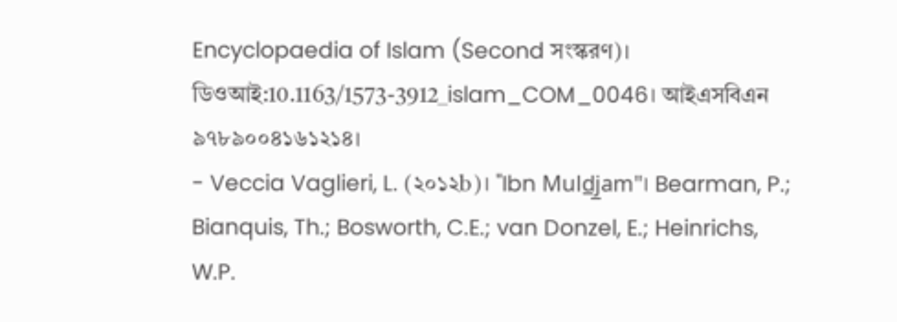Encyclopaedia of Islam (Second সংস্করণ)। ডিওআই:10.1163/1573-3912_islam_COM_0046। আইএসবিএন ৯৭৮৯০০৪১৬১২১৪।
- Veccia Vaglieri, L. (২০১২b)। "Ibn Muld̲j̲am"। Bearman, P.; Bianquis, Th.; Bosworth, C.E.; van Donzel, E.; Heinrichs, W.P.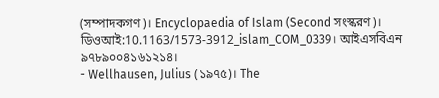(সম্পাদকগণ)। Encyclopaedia of Islam (Second সংস্করণ)। ডিওআই:10.1163/1573-3912_islam_COM_0339। আইএসবিএন ৯৭৮৯০০৪১৬১২১৪।
- Wellhausen, Julius (১৯৭৫)। The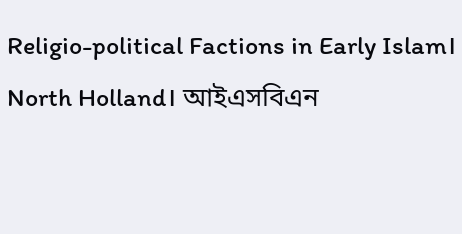Religio-political Factions in Early Islam। North Holland। আইএসবিএন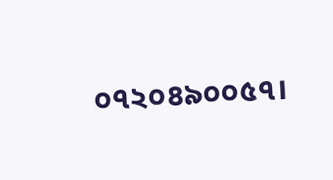০৭২০৪৯০০৫৭।